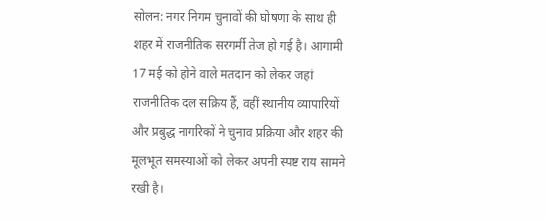सोलन: नगर निगम चुनावों की घोषणा के साथ ही शहर में राजनीतिक सरगर्मी तेज हो गई है। आगामी 17 मई को होने वाले मतदान को लेकर जहां राजनीतिक दल सक्रिय हैं, वहीं स्थानीय व्यापारियों और प्रबुद्ध नागरिकों ने चुनाव प्रक्रिया और शहर की मूलभूत समस्याओं को लेकर अपनी स्पष्ट राय सामने रखी है।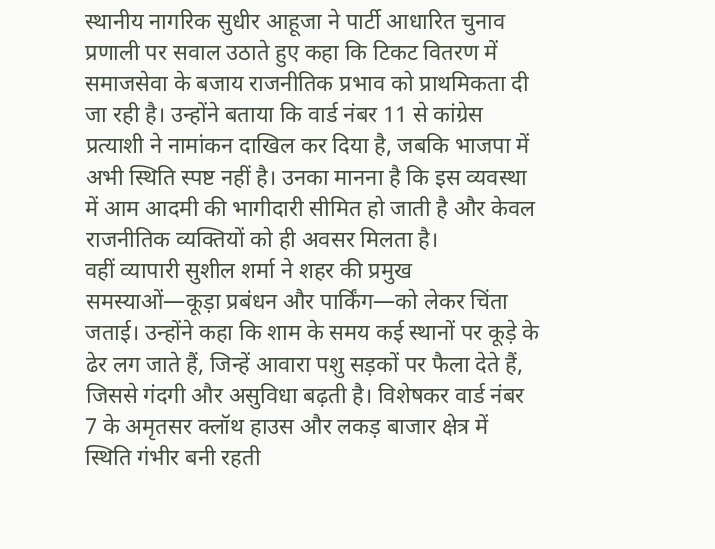स्थानीय नागरिक सुधीर आहूजा ने पार्टी आधारित चुनाव प्रणाली पर सवाल उठाते हुए कहा कि टिकट वितरण में समाजसेवा के बजाय राजनीतिक प्रभाव को प्राथमिकता दी जा रही है। उन्होंने बताया कि वार्ड नंबर 11 से कांग्रेस प्रत्याशी ने नामांकन दाखिल कर दिया है, जबकि भाजपा में अभी स्थिति स्पष्ट नहीं है। उनका मानना है कि इस व्यवस्था में आम आदमी की भागीदारी सीमित हो जाती है और केवल राजनीतिक व्यक्तियों को ही अवसर मिलता है।
वहीं व्यापारी सुशील शर्मा ने शहर की प्रमुख समस्याओं—कूड़ा प्रबंधन और पार्किंग—को लेकर चिंता जताई। उन्होंने कहा कि शाम के समय कई स्थानों पर कूड़े के ढेर लग जाते हैं, जिन्हें आवारा पशु सड़कों पर फैला देते हैं, जिससे गंदगी और असुविधा बढ़ती है। विशेषकर वार्ड नंबर 7 के अमृतसर क्लॉथ हाउस और लकड़ बाजार क्षेत्र में स्थिति गंभीर बनी रहती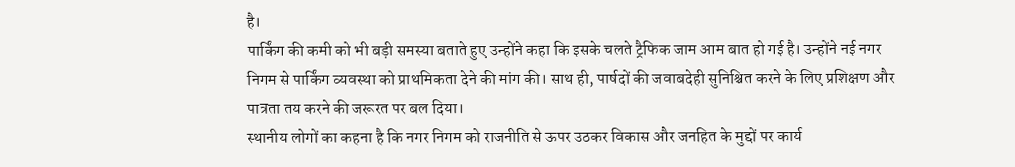है।
पार्किंग की कमी को भी बड़ी समस्या बताते हुए उन्होंने कहा कि इसके चलते ट्रैफिक जाम आम बात हो गई है। उन्होंने नई नगर निगम से पार्किंग व्यवस्था को प्राथमिकता देने की मांग की। साथ ही, पार्षदों की जवाबदेही सुनिश्चित करने के लिए प्रशिक्षण और पात्रता तय करने की जरूरत पर बल दिया।
स्थानीय लोगों का कहना है कि नगर निगम को राजनीति से ऊपर उठकर विकास और जनहित के मुद्दों पर कार्य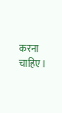करना चाहिए।